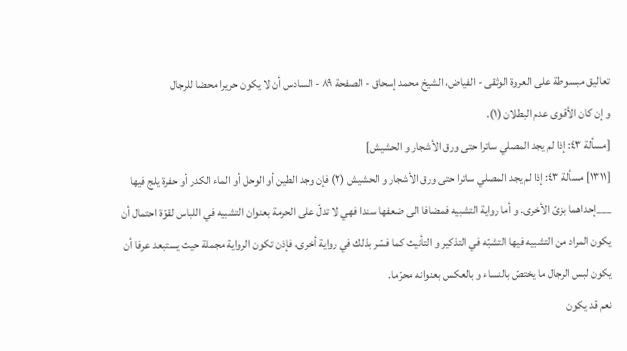تعاليق مبسوطة على العروة الوثقى - الفياض، الشيخ محمد إسحاق - الصفحة ٨٩ - السادس أن لا يكون حريرا محضا للرجال
و إن كان الأقوى عدم البطلان (١).
[مسألة ٤٣: إذا لم يجد المصلي ساترا حتى ورق الأشجار و الحشيش]
[١٣١١] مسألة ٤٣: إذا لم يجد المصلي ساترا حتى ورق الأشجار و الحشيش (٢) فإن وجد الطين أو الوحل أو الماء الكدر أو حفرة يلج فيها ___إحداهما بزىّ الأخرى. و أما رواية التشبيه فمضافا الى ضعفها سندا فهي لا تدلّ على الحرمة بعنوان التشبيه في اللباس لقوّة احتمال أن يكون المراد من التشبيه فيها التشبّه في التذكير و التأنيث كما فسّر بذلك في رواية أخرى، فإذن تكون الرواية مجملة حيث يستبعد عرفا أن يكون لبس الرجال ما يختصّ بالنساء و بالعكس بعنوانه محرّما.
نعم قد يكون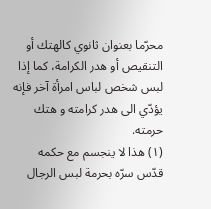محرّما بعنوان ثانوي كالهتك أو التنقيص أو هدر الكرامة، كما إذا لبس شخص لباس امرأة آخر فإنه يؤدّي الى هدر كرامته و هتك حرمته.
(١) هذا لا ينجسم مع حكمه قدّس سرّه بحرمة لبس الرجال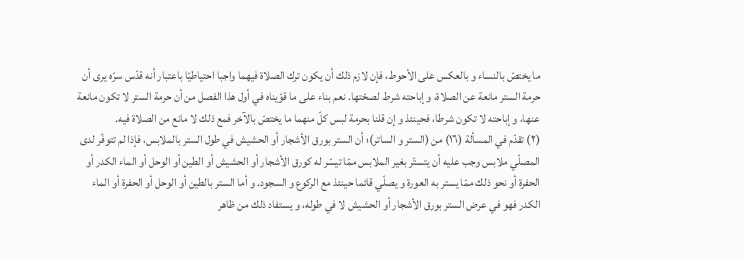ما يختصّ بالنساء و بالعكس على الأحوط، فإن لازم ذلك أن يكون ترك الصلاة فيهما واجبا احتياطيّا باعتبار أنه قدّس سرّه يرى أن حرمة الستر مانعة عن الصلاة، و إباحته شرط لصحّتها. نعم بناء على ما قوّيناه في أول هذا الفصل من أن حرمة الستر لا تكون مانعة عنها، و إباحته لا تكون شرطا، فحينئذ و إن قلنا بحرمة لبس كلّ منهما ما يختصّ بالآخر فمع ذلك لا مانع من الصلاة فيه.
(٢) تقدّم في المسألة (١٦) من (الستر و الساتر)؛ أن الستر بورق الأشجار أو الحشيش في طول الستر بالملابس، فإذا لم تتوفّر لدى المصلّي ملابس وجب عليه أن يتستّر بغير الملابس ممّا تيسّر له كورق الأشجار أو الحشيش أو الطين أو الوحل أو الماء الكدر أو الحفرة أو نحو ذلك ممّا يستر به العورة و يصلّي قائما حينئذ مع الركوع و السجود. و أما الستر بالطين أو الوحل أو الحفرة أو الماء الكدر فهو في عرض الستر بورق الأشجار أو الحشيش لا في طوله، و يستفاد ذلك من ظاهر